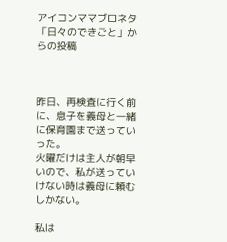アイコンママブロネタ「日々のできごと」からの投稿



昨日、再検査に行く前に、息子を義母と一緒に保育園まで送っていった。
火曜だけは主人が朝早いので、私が送っていけない時は義母に頼むしかない。

私は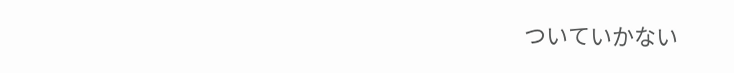ついていかない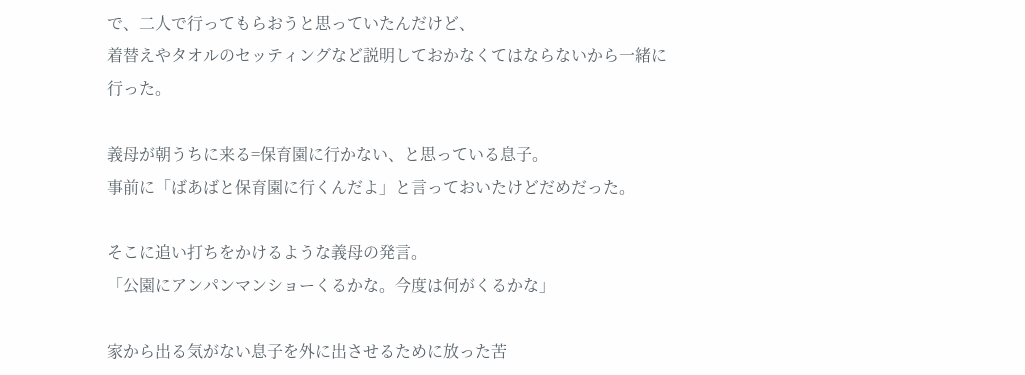で、二人で行ってもらおうと思っていたんだけど、
着替えやタオルのセッティングなど説明しておかなくてはならないから一緒に行った。

義母が朝うちに来る=保育園に行かない、と思っている息子。
事前に「ばあばと保育園に行くんだよ」と言っておいたけどだめだった。

そこに追い打ちをかけるような義母の発言。
「公園にアンパンマンショーくるかな。今度は何がくるかな」

家から出る気がない息子を外に出させるために放った苦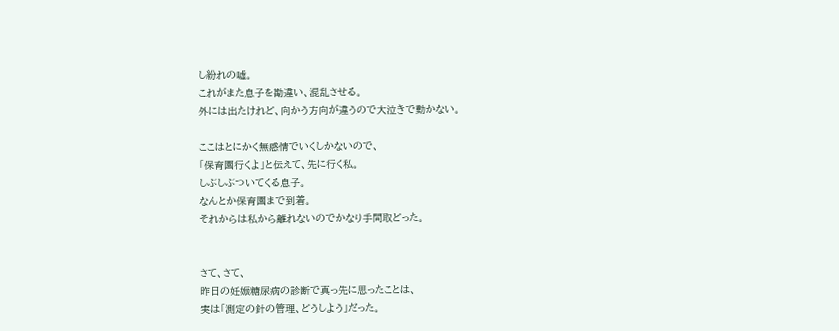し紛れの嘘。
これがまた息子を勘違い、混乱させる。
外には出たけれど、向かう方向が違うので大泣きで動かない。

ここはとにかく無感情でいくしかないので、
「保育園行くよ」と伝えて、先に行く私。
しぶしぶついてくる息子。
なんとか保育園まで到着。
それからは私から離れないのでかなり手間取どった。


さて、さて、
昨日の妊娠糖尿病の診断で真っ先に思ったことは、
実は「測定の針の管理、どうしよう」だった。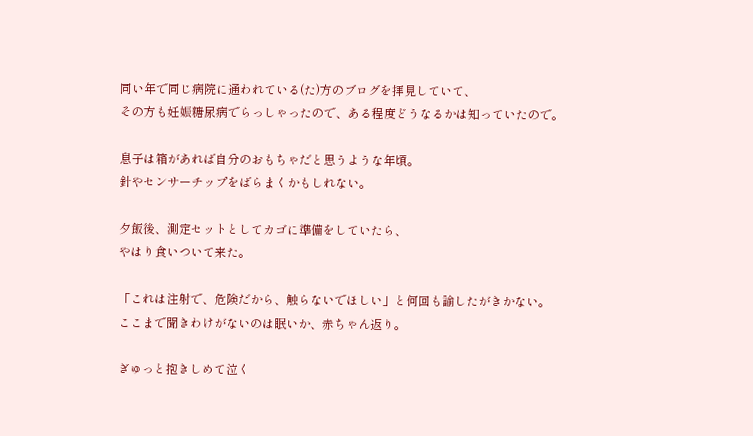同い年で同じ病院に通われている(た)方のブログを拝見していて、
その方も妊娠糖尿病でらっしゃったので、ある程度どうなるかは知っていたので。

息子は箱があれば自分のおもちゃだと思うような年頃。
針やセンサーチップをばらまくかもしれない。

夕飯後、測定セットとしてカゴに準備をしていたら、
やはり食いついて来た。

「これは注射で、危険だから、触らないでほしい」と何回も諭したがきかない。
ここまで聞きわけがないのは眠いか、赤ちゃん返り。

ぎゅっと抱きしめて泣く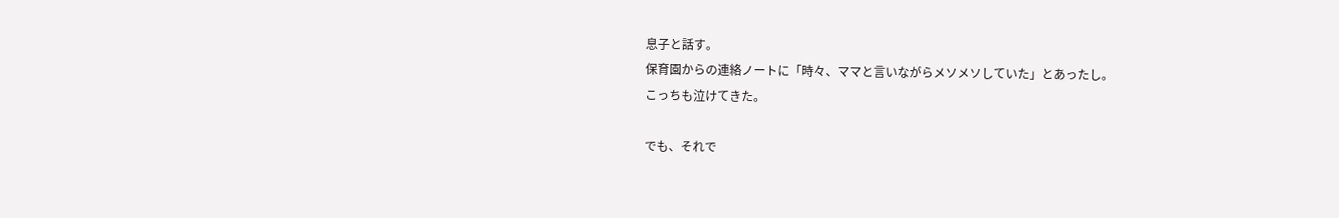息子と話す。
保育園からの連絡ノートに「時々、ママと言いながらメソメソしていた」とあったし。
こっちも泣けてきた。

でも、それで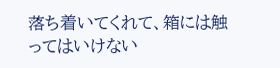落ち着いてくれて、箱には触ってはいけない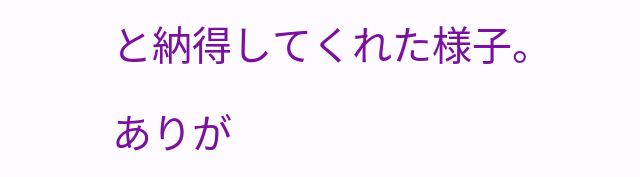と納得してくれた様子。

ありが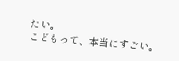たい。
こどもって、本当にすごい。